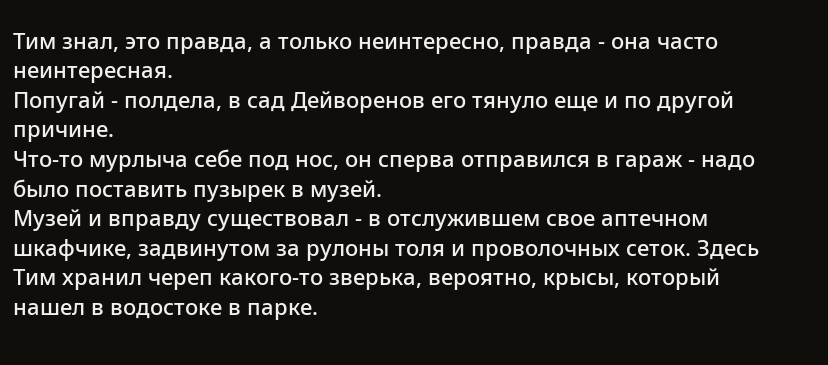Тим знал, это правда, а только неинтересно, правда - она часто неинтересная.
Попугай - полдела, в сад Дейворенов его тянуло еще и по другой причине.
Что-то мурлыча себе под нос, он сперва отправился в гараж - надо было поставить пузырек в музей.
Музей и вправду существовал - в отслужившем свое аптечном шкафчике, задвинутом за рулоны толя и проволочных сеток. Здесь Тим хранил череп какого-то зверька, вероятно, крысы, который нашел в водостоке в парке.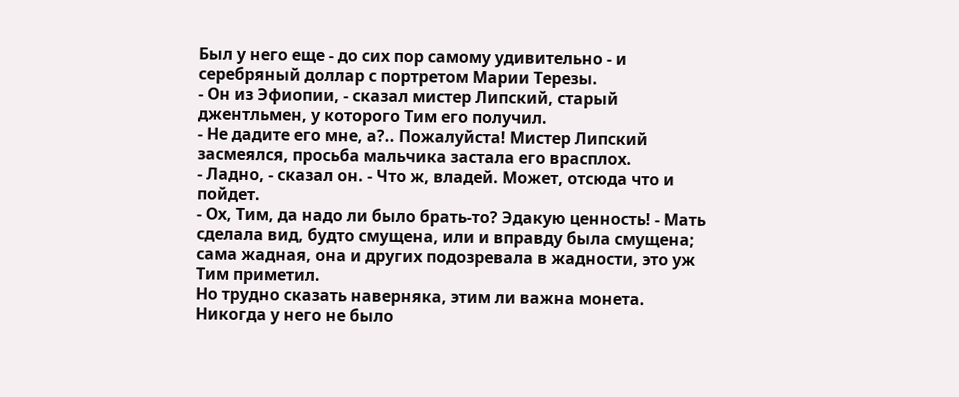Был у него еще - до сих пор самому удивительно - и серебряный доллар с портретом Марии Терезы.
- Он из Эфиопии, - сказал мистер Липский, старый джентльмен, у которого Тим его получил.
- Не дадите его мне, а?.. Пожалуйста! Мистер Липский засмеялся, просьба мальчика застала его врасплох.
- Ладно, - сказал он. - Что ж, владей. Может, отсюда что и пойдет.
- Ох, Тим, да надо ли было брать-то? Эдакую ценность! - Мать сделала вид, будто смущена, или и вправду была смущена; сама жадная, она и других подозревала в жадности, это уж Тим приметил.
Но трудно сказать наверняка, этим ли важна монета. Никогда у него не было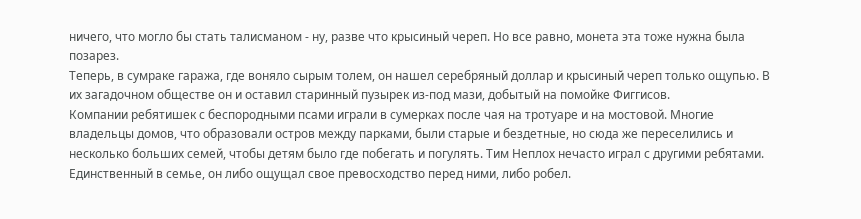ничего, что могло бы стать талисманом - ну, разве что крысиный череп. Но все равно, монета эта тоже нужна была позарез.
Теперь, в сумраке гаража, где воняло сырым толем, он нашел серебряный доллар и крысиный череп только ощупью. В их загадочном обществе он и оставил старинный пузырек из-под мази, добытый на помойке Фиггисов.
Компании ребятишек с беспородными псами играли в сумерках после чая на тротуаре и на мостовой. Многие владельцы домов, что образовали остров между парками, были старые и бездетные, но сюда же переселились и несколько больших семей, чтобы детям было где побегать и погулять. Тим Неплох нечасто играл с другими ребятами. Единственный в семье, он либо ощущал свое превосходство перед ними, либо робел.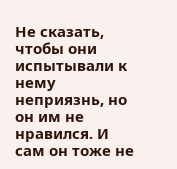Не сказать, чтобы они испытывали к нему неприязнь, но он им не нравился. И сам он тоже не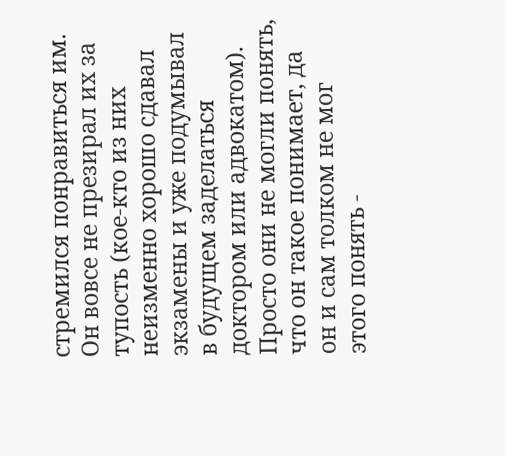стремился понравиться им. Он вовсе не презирал их за тупость (кое-кто из них неизменно хорошо сдавал экзамены и уже подумывал в будущем заделаться доктором или адвокатом). Просто они не могли понять, что он такое понимает, да он и сам толком не мог этого понять -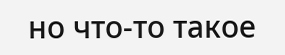но что-то такое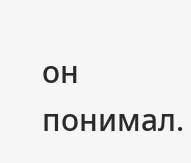он понимал.